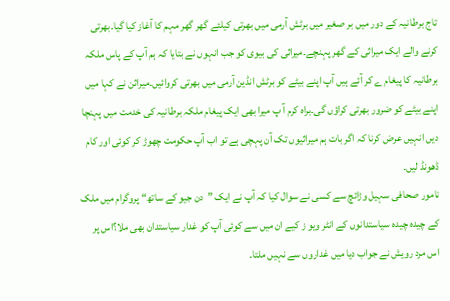تاج برطانیہ کے دور میں بر صغیر میں برٹش آرمی میں بھرتی کیلئے گھر گھر مہم کا آغاز کیا گیا۔بھرتی کرنے والے ایک میراثی کے گھر پہنچے۔میراثی کی بیوی کو جب انہوں نے بتایا کہ ہم آپ کے پاس ملکہ برطانیہ کا پیغام ے کر آئے ہیں آپ اپنے بیٹے کو برٹش انڈین آرمی میں بھرتی کروائیں۔میراثن نے کہا میں اپنے بیٹے کو ضرور بھرتی کراؤں گی۔براہ کرم آ پ میرا بھی ایک پیغام ملکہ برطانیہ کی خدمت میں پہنچا دیں انہیں عرض کرنا کہ اگر بات ہم میراثیوں تک آن پہچی ہے تو اب آپ حکومت چھوڑ کر کوئی اور کام ڈھونڈ لیں۔
نامور صحافی سہیل وڑائچ سے کسی نے سوال کیا کہ آپ نے ایک ”دن جیو کے ساتھ“ پروگرام میں ملک کے چیدہ چیدہ سیاستدانوں کے انٹر ویو ز کیے ان میں سے کوئی آپ کو غدار سیاستدان بھی ملا؟اس پر اس مرد رویش نے جواب دیا میں غداروں سے نہیں ملتا۔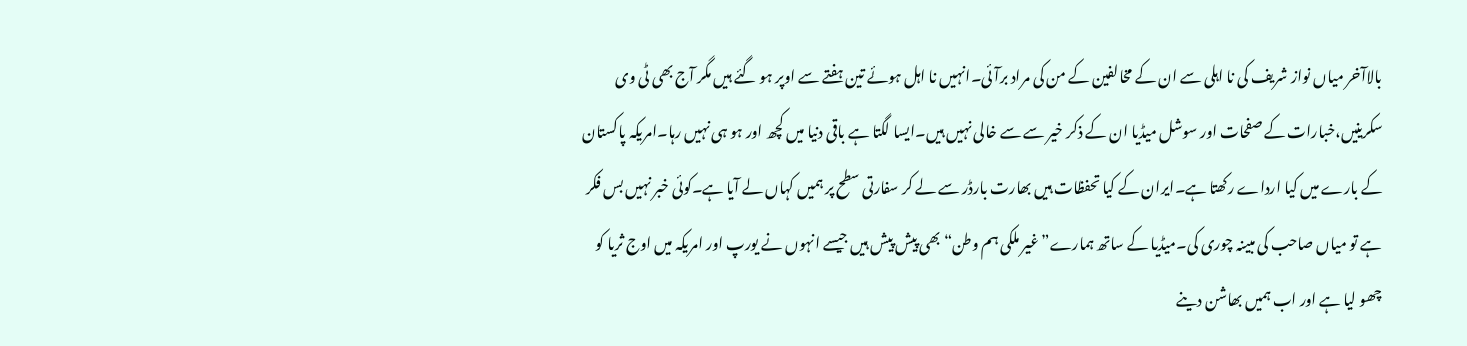بالاآخر میاں نواز شریف کی نا اہلی سے ان کے مخالفین کے من کی مراد برآئی۔انہیں نا اہل ہوئے تین ہفتے سے اوپر ہو گئے ہیں مگر آج بھی ٹی وی سکرینیں،خبارات کے صفحات اور سوشل میڈیا ان کے ذکر خیر سے سے خالی نہیں ہیں۔ایسا لگتا ہے باقی دنیا میں کچھ اور ہو ہی نہیں رہا۔امریکہ پاکستان کے بارے میں کیا ارداے رکھتا ہے۔ایران کے کیا تحفظات ہیں بھارت بارڈر سے لے کر سفارتی سطح پر ہمیں کہاں لے آیا ہے۔کوئی خبر نہیں بس فکر ہے تو میاں صاحب کی مبینہ چوری کی۔میڈیا کے ساتھ ہمارے”غیر ملکی ہم وطن“ بھی پیش پیش ہیں جیسے انہوں نے یورپ اور امریکہ میں اوج ثریا کو چھو لیا ہے اور اب ہمیں بھاشن دینے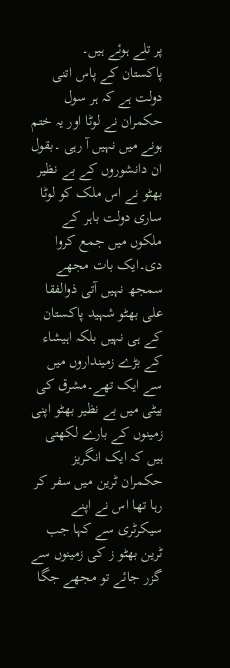پر تلے ہوئے ہیں۔
پاکستان کے پاس اتنی دولت ہے کہ ہر سول حکمران نے لوٹا اور یہ ختم ہونے میں نہیں آ رہی ۔بقول ان دانشوروں کے بے نظیر بھٹو نے اس ملک کو لوٹا ساری دولت باہر کے ملکوں میں جمع کروا دی۔ایک بات مجھے سمجھ نہیں آتی ذوالفقا علی بھٹو شہید پاکستان کے ہی نہیں بلکہ اہیشاء کے بڑے زمینداروں میں سے ایک تھے۔مشرق کی بیٹی میں بے نظیر بھٹو اپنی زمینوں کے بارے لکھتی ہیں کہ ایک انگریز حکمران ٹرین میں سفر کر رہا تھا اس نے اپنے سیکرٹری سے کہا جب ٹرین بھٹو ز کی زمینوں سے گزر جائے تو مجھے جگا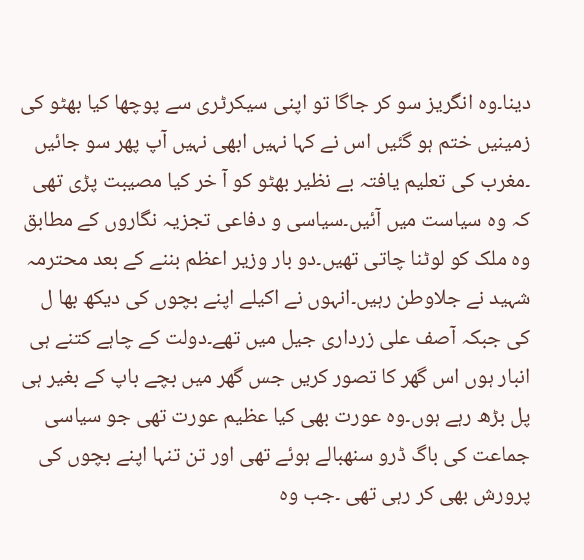دینا۔وہ انگریز سو کر جاگا تو اپنی سیکرٹری سے پوچھا کیا بھٹو کی زمینیں ختم ہو گئیں اس نے کہا نہیں ابھی نہیں آپ پھر سو جائیں ۔مغرب کی تعلیم یافتہ بے نظیر بھٹو کو آ خر کیا مصیبت پڑی تھی کہ وہ سیاست میں آئیں۔سیاسی و دفاعی تجزیہ نگاروں کے مطابق وہ ملک کو لوٹنا چاتی تھیں۔دو بار وزیر اعظم بننے کے بعد محترمہ شہید نے جلاوطن رہیں۔انہوں نے اکیلے اپنے بچوں کی دیکھ بھا ل کی جبکہ آصف علی زرداری جیل میں تھے۔دولت کے چاہے کتنے ہی انبار ہوں اس گھر کا تصور کریں جس گھر میں بچے باپ کے بغیر ہی پل بڑھ رہے ہوں۔وہ عورت بھی کیا عظیم عورت تھی جو سیاسی جماعت کی باگ ڈرو سنھبالے ہوئے تھی اور تن تنہا اپنے بچوں کی پرورش بھی کر رہی تھی ۔جب وہ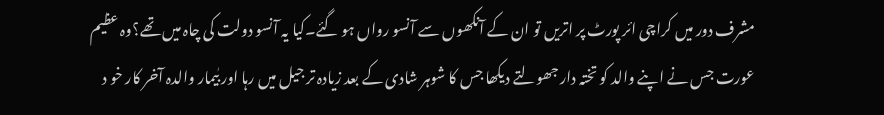مشرف دور میں کراچی ائر پورٹ پر اتریں تو ان کے آنکھوں سے آنسو رواں ہو گئے۔کیا یہ آنسو دولت کی چاہ میں تھے؟وہ عظیم عورت جس نے اپنے والد کو تختہ دار جھولتے دیکھا جس کا شوہر شادی کے بعد زیادہ تر جیل میں رہا اور بٰیمار والدہ آخر کار خو د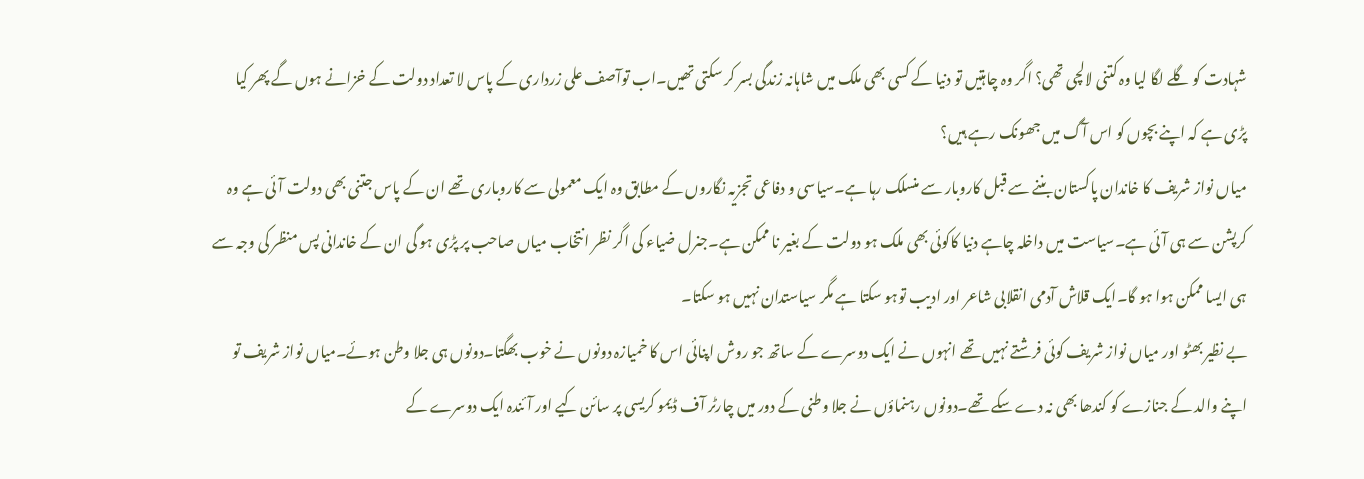شہادت کو گلے لگا لیا وہ کتنی لالچی تھی؟ اگر وہ چاہتیں تو دنیا کے کسی بھی ملک میں شاہانہ زندگی بسر کر سکتی تھیں۔اب توآصف علی زرداری کے پاس لا تعداد دولت کے خزانے ہوں گے پھر کیا پڑی ہے کہ اپنے بچوں کو اس آگ میں جھونک رہے ہیں؟
میاں نواز شریف کا خاندان پاکستان بننے سے قبل کاروبار سے منسلک رہا ہے۔سیاسی و دفاعی تجزیہ نگاروں کے مطابق وہ ایک معمولی سے کاروباری تھے ان کے پاس جتنی بھی دولت آئی ہے وہ کرپشن سے ہی آئی ہے۔سیاست میں داخلہ چاہے دنیا کاکوئی بھی ملک ہو دولت کے بغیر نا ممکن ہے۔جنرل ضیاء کی اگر نظر انتخاب میاں صاحب پر پڑی ہو گی ان کے خاندانی پس منظر کی وجہ سے ہی ایسا ممکن ہوا ہو گا۔ایک قلاش آدمی انقلابی شاعر اور ادیب توہو سکتا ہے مگر سیاستدان نہیں ہو سکتا۔
بے نظیر بھٹو اور میاں نواز شریف کوئی فرشتے نہیں تھے انہوں نے ایک دوسرے کے ساتھ جو روش اپنائی اس کا خمیازہ دونوں نے خوب بھگتا۔دونوں ہی جلا وطن ہوئے۔میاں نواز شریف تو اپنے والد کے جنازے کو کندھا بھی نہ دے سکے تھے۔دونوں رہنماؤں نے جلا وطنی کے دور میں چارٹر آف ڈیمو کریسی پر سائن کیے اور آئندہ ایک دوسرے کے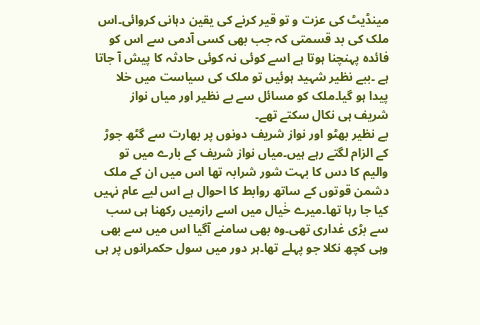مینڈیٹ کی عزت و تو قیر کرنے کی یقین دہانی کروائی۔اس ملک کی بد قسمتی کہ جب بھی کسی آدمی سے اس کو فائدہ پہنچنا ہوتا ہے اسے کوئی نہ کوئی حادثہ کا پیش آ جاتا ہے ۔ببے نظیر شہید ہوئیں تو ملک کی سیاست میں خلا پیدا ہو گیا۔ملک کو مسائل سے بے نظیر اور میاں نواز شریف ہی نکال سکتے تھے۔
بے نظیر بھٹو اور نواز شریف دونوں پر بھارت سے گٹھ جوڑ کے الزام لگتے رہے ہیں۔میاں نواز شریف کے بارے میں تو والیم کا دس کا بہت شور شرابہ تھا اس میں ان کے ملک دشمن قوتوں کے ساتھ روابط کا احوال ہے اس لیے عام نہیں کیا جا رہا تھا۔میرے خٰیال میں اسے رازمیں رکھنا ہی سب سے بڑی غداری تھی۔وہ بھی سامنے آگیا اس میں سے بھی وہی کچھ نکلا جو پہلے تھا۔ہر دور میں سول حکمرانوں پر ہی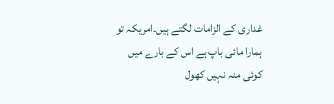غداری کے الزامات لگتے ہیں۔امریکہ تو ہمارا مائی باپ ہے اس کے بارے میں کوئی منہ نہیں کھول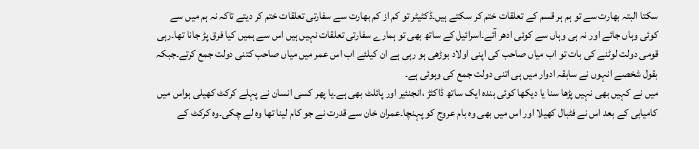سکتا البتہ بھارت سے تو ہم ہر قسم کے تعلقات ختم کر سکتے ہیں۔ڈکٹیٹر تو کم از کم بھارت سے سفارتی تعلقات ختم کر دیتے تاکہ نہ ہم میں سے کوئی وہاں جائے اور نہ ہی وہاں سے کوئی ادھر آئے۔اسرائیل کے ساتھ بھی تو ہمارے سفارتی تعلقات نہیں ہیں اس سے ہمیں کیا فرق پڑ جانا تھا۔رہی قومی دولت لوٹنے کی بات تو اب میاں صاحب کی اپنی اولاد بوڑھی ہو رہی ہے ان کیلئے اب اس عمر میں میاں صاحب کتنی دولت جمع کرتے۔جبکہ بقول شخصے انہوں نے سابقہ ادوار میں ہی اتنی دولت جمع کی وہوئی ہے۔
میں نے کہیں بھی نہیں پڑھا سنا یا دیکھا کوئی بندہ ایک ساتھ ڈاکٹڑ ،انجنئیر اور پائلٹ بھی ہے۔یا پھر کسی انسان نے پہلے کرکٹ کھیلی ہواس میں کامیابی کے بعد اس نے فٹبال کھیلا اور اس میں بھی وہ بام عروج کو پہنچا۔عمران خان سے قدرت نے جو کام لینا تھا وہ لے چکی۔وہ کرکٹ کے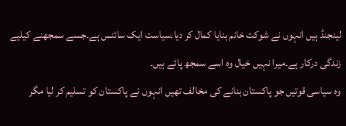لینجنڈ ہیں انہوں نے شوکت خانم بنایا کمال کر دیا۔سیاست ایک سائنس ہے۔جسے سمجھنے کیلیے زندگی درکار ہے۔میرا نہیں خیال وہ اسے سمجھ پائے ہیں۔
وہ سیاسی قوتیں جو پاکستان بنانے کی مخالف تھیں انہوں نے پاکستان کو تسلیم کر لیا مگر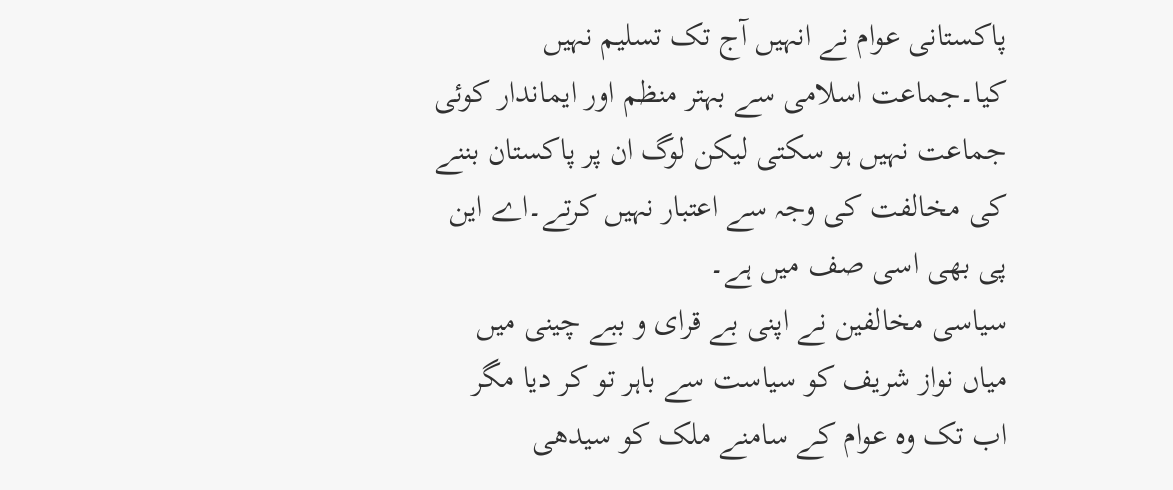پاکستانی عوام نے انہیں آج تک تسلیم نہیں کیا۔جماعت اسلامی سے بہتر منظم اور ایماندار کوئی جماعت نہیں ہو سکتی لیکن لوگ ان پر پاکستان بننے کی مخالفت کی وجہ سے اعتبار نہیں کرتے۔اے این پی بھی اسی صف میں ہے۔
سیاسی مخالفین نے اپنی بے قرای و ببے چینی میں میاں نواز شریف کو سیاست سے باہر تو کر دیا مگر اب تک وہ عوام کے سامنے ملک کو سیدھی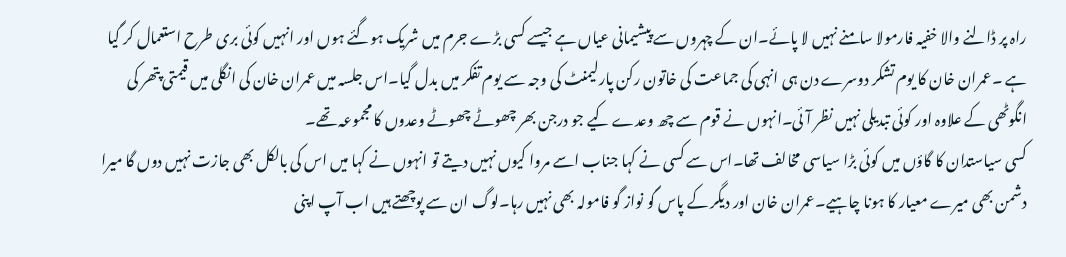راہ پر ڈالنے والا خفیہ فارمولا سامنے نہیں لا پائے۔ان کے چہروں سے پیشیمانی عیاں ہے جیسے کسی بڑے جرم میں شریک ہوگئے ہوں اور انہیں کوئی بری طرح استعمال کر گیا ہے ۔عمران خان کا یوم تشکر دوسرے دن ہی انہی کی جماعت کی خاتون رکن پارلیمنٹ کی وجہ سے یوم تفکر میں بدل گیا۔اس جلسہ میں عمران خان کی انگلی میں قیمتی پتھر کی انگوٹھی کے علاوہ اور کوئی تبدیلی نہیں نظر آئی۔انہوں نے قوم سے چھ وعدے کیے جو درجن بھر چھوٹے چھوٹے وعدوں کا مجموعہ تھے۔
کسی سیاستدان کا گاؤں میں کوئی بڑا سیاسی مخالف تھا۔اس سے کسی نے کہا جناب اسے مروا کیوں نہیں دیتے تو انہوں نے کہا میں اس کی بالکل بھی جازت نہیں دوں گا میرا دشمن بھی میرے معیار کا ہونا چاہیے۔عمران خان اور دیگر کے پاس گو نواز گو فامولہ بھی نہیں رہا۔لوگ ان سے پوچھتے ہیں اب آپ اپنی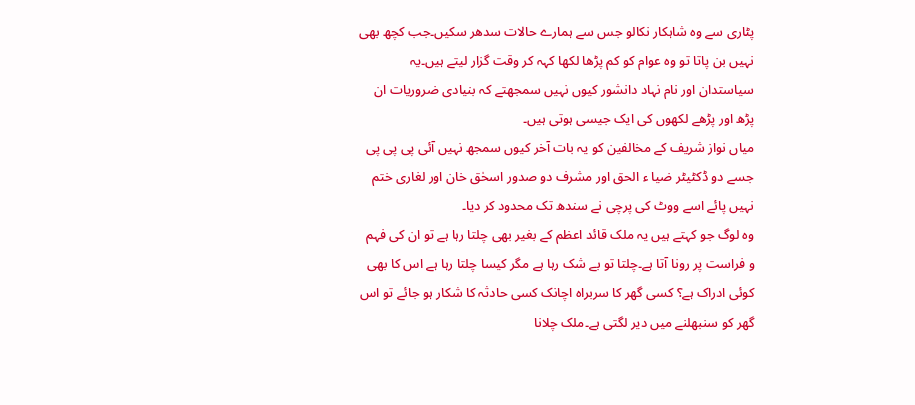پٹاری سے وہ شاہکار نکالو جس سے ہمارے حالات سدھر سکیں۔جب کچھ بھی نہیں بن پاتا تو وہ عوام کو کم پڑھا لکھا کہہ کر وقت گزار لیتے ہیں۔یہ سیاستدان اور نام نہاد دانشور کیوں نہیں سمجھتے کہ بنیادی ضروریات ان پڑھ اور پڑھے لکھوں کی ایک جیسی ہوتی ہیں۔
میاں نواز شریف کے مخالفین کو یہ بات آخر کیوں سمجھ نہیں آئی پی پی پی جسے دو ڈکٹیٹر ضیا ء الحق اور مشرف دو صدور اسحٰق خان اور لغاری ختم نہیں پائے اسے ووٹ کی پرچی نے سندھ تک محدود کر دیا۔
وہ لوگ جو کہتے ہیں یہ ملک قائد اعظم کے بغیر بھی چلتا رہا ہے تو ان کی فہم و فراست پر رونا آتا ہے۔چلتا تو بے شک رہا ہے مگر کیسا چلتا رہا ہے اس کا بھی کوئی ادراک ہے؟ کسی گھر کا سربراہ اچانک کسی حادثہ کا شکار ہو جائے تو اس گھر کو سنبھلنے میں دیر لگتی ہے۔ملک چلانا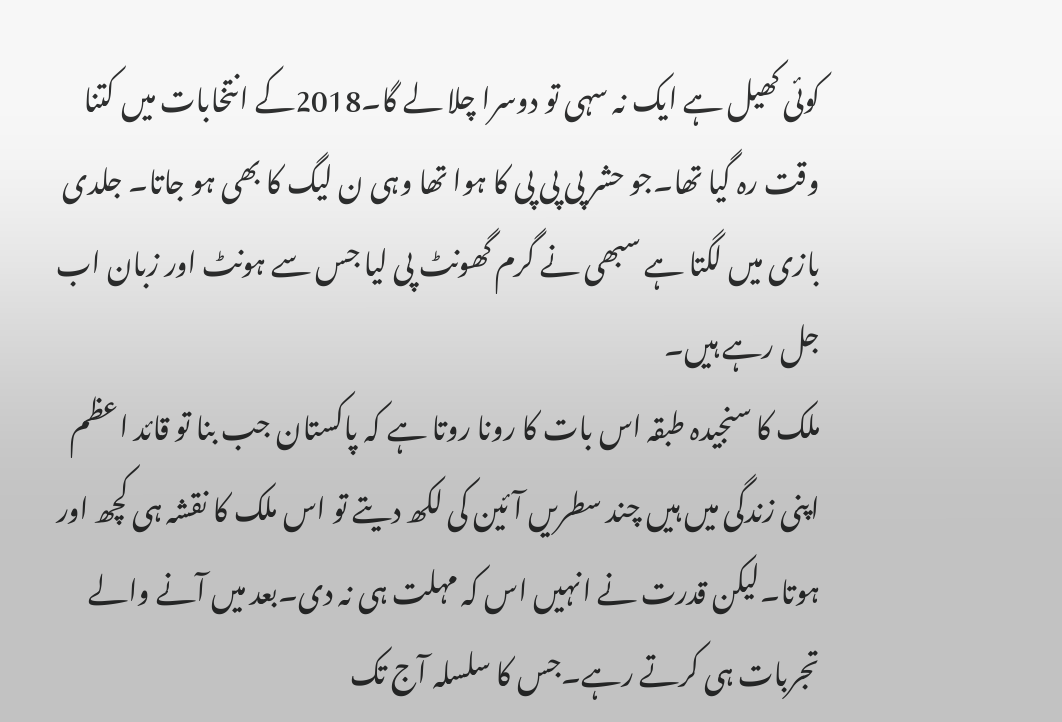کوئی کھیل ہے ایک نہ سہی تو دوسرا چلا لے گا۔2018کے انتخابات میں کتنا وقت رہ گیا تھا۔جو حشر پی پی پی کا ہوا تھا وہی ن لیگ کا بھی ہو جاتا۔ جلدی بازی میں لگتا ہے سبھی نے گرم گھونٹ پی لیا جس سے ہونٹ اور زبان اب جل رہے ہیں۔
ملک کا سنجیدہ طبقہ اس بات کا رونا روتا ہے کہ پاکستان جب بنا تو قائد اعظم اپنی زندگی میں ہیں چند سطریں آئین کی لکھ دیتے تو اس ملک کا نقشہ ہی کچھ اور ہوتا۔لیکن قدرت نے انہیں اس کہ مہلت ہی نہ دی۔بعد میں آنے والے تجربات ہی کرتے رہے۔جس کا سلسلہ آج تک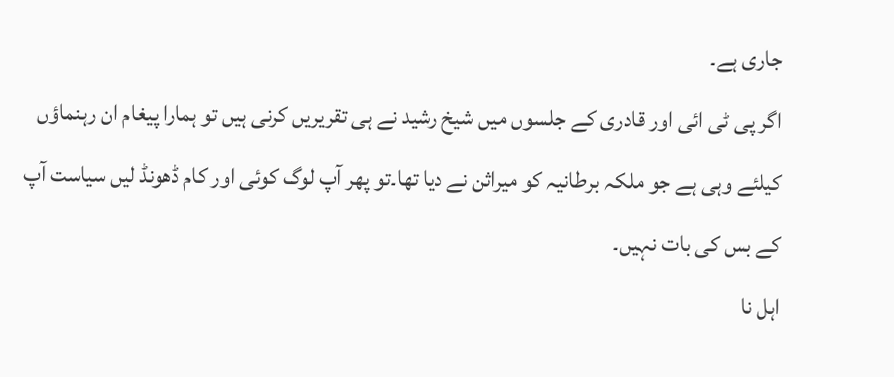جاری ہے۔
اگر پی ٹی ائی اور قادری کے جلسوں میں شیخ رشید نے ہی تقریریں کرنی ہیں تو ہمارا پیغام ان رہنماؤں کیلئے وہی ہے جو ملکہ برطانیہ کو میراثن نے دیا تھا۔تو پھر آپ لوگ کوئی اور کام ڈھونڈ لیں سیاست آپ کے بس کی بات نہیں۔
اہل نا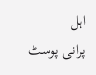اہل
پرانی پوسٹ